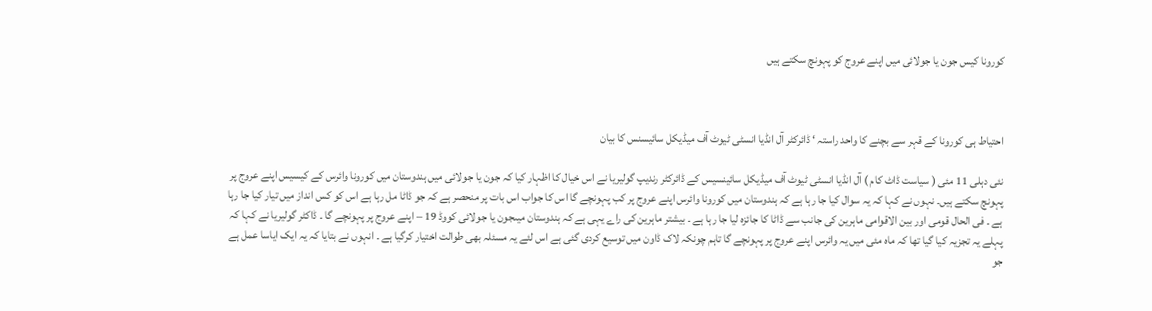کورونا کیس جون یا جولائی میں اپنے عروج کو پہونچ سکتے ہیں



احتیاط ہی کورونا کے قہر سے بچنے کا واحد راستہ ‘ ڈائرکٹر آل انڈیا انسٹی ٹیوٹ آف میڈیکل سائیسنس کا بیان

نئی دہلی 11 مئی ( سیاست ڈاٹ کام ) آل انڈیا انسٹی ٹیوٹ آف میڈیکل سائینسیس کے ڈائرکٹر رندیپ گولیریا نے اس خیال کا اظہار کیا کہ جون یا جولائی میں ہندوستان میں کورونا وائرس کے کیسیس اپنے عروج پر پہونچ سکتے ہیں۔ نہوں نے کہا کہ یہ سوال کیا جا رہا ہے کہ ہندوستان میں کورونا وائرس اپنے عروج پر کب پہونچے گا اس کا جواب اس بات پر منحصر ہے کہ جو ڈاٹا مل رہا ہے اس کو کس انداز میں تیار کیا جا رہا ہے ۔ فی الحال قومی اور بین الاقوامی ماہرین کی جانب سے ڈاٹا کا جائزہ لیا جا رہا ہے ۔ بیشتر ماہرین کی راے یہی ہے کہ ہندوستان میںجون یا جولائی کووڈ 19 – اپنے عروج پر پہونچے گا ۔ ڈاکٹر گولیریا نے کہا کہ پہلے یہ تجزیہ کیا گیا تھا کہ ماہ مئی میں یہ وائرس اپنے عروج پر پہونچے گا تاہم چونکہ لاک ڈاون میں توسیع کردی گئی ہے اس لئے یہ مسئلہ بھی طوالت اختیار کرگیا ہے ۔ انہوں نے بتایا کہ یہ ایک ایاسا عمل ہے جو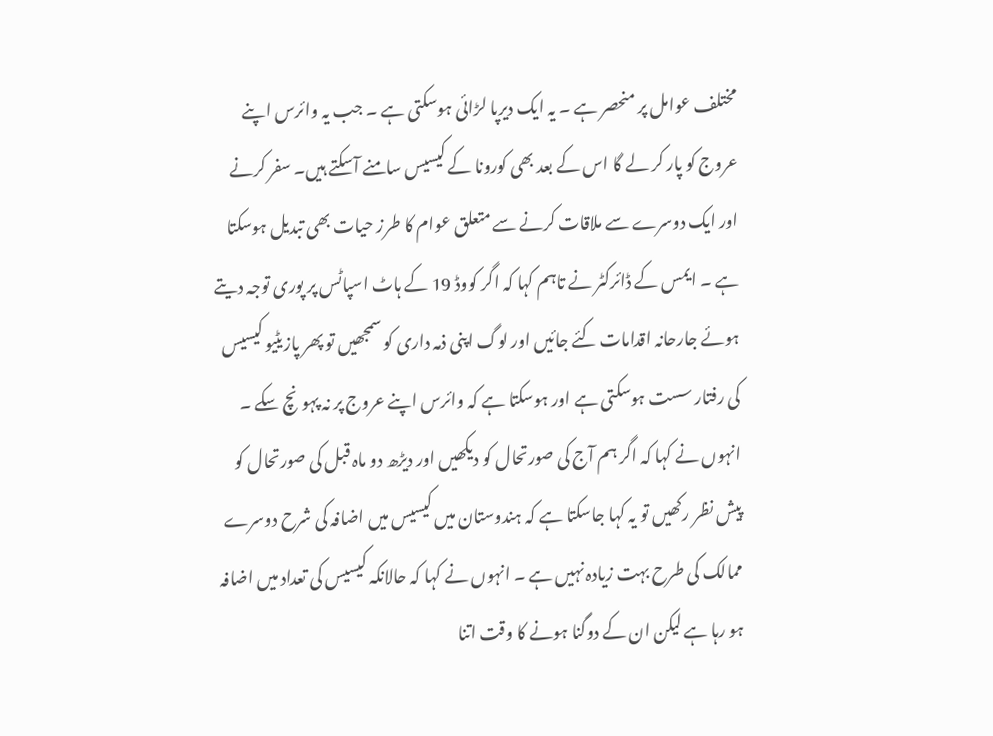مختلف عوامل پر منحصر ہے ۔ یہ ایک دیرپا لڑائی ہوسکتی ہے ۔ جب یہ وائرس اپنے عروج کو پار کر لے گا اس کے بعد بھی کورونا کے کیسیس سامنے آسکتے ہیں۔ سفر کرنے اور ایک دوسرے سے ملاقات کرنے سے متعلق عوام کا طرز حیات بھی تبدیل ہوسکتا ہے ۔ ایمس کے ڈائرکٹر نے تاہم کہا کہ اگر کووڈ 19 کے ہاٹ اسپاٹس پر پوری توجہ دیتے ہوئے جارحانہ اقدامات کئے جائیں اور لوگ اپنی ذمہ داری کو سمجھیں تو پھر پازیٹیو کیسیس کی رفتار سست ہوسکتی ہے اور ہوسکتا ہے کہ وائرس اپنے عروج پر نہ پہونچ سکے ۔ انہوں نے کہا کہ اگر ہم آج کی صورتحال کو دیکھیں اور دیڑھ دو ماہ قبل کی صورتحال کو پیش نظر رکھیں تو یہ کہا جاسکتا ہے کہ ہندوستان میں کیسیس میں اضافہ کی شرح دوسرے ممالک کی طرح بہت زیادہ نہیں ہے ۔ انہوں نے کہا کہ حالانکہ کیسیس کی تعداد میں اضافہ ہو رہا ہے لیکن ان کے دوگنا ہونے کا وقت اتنا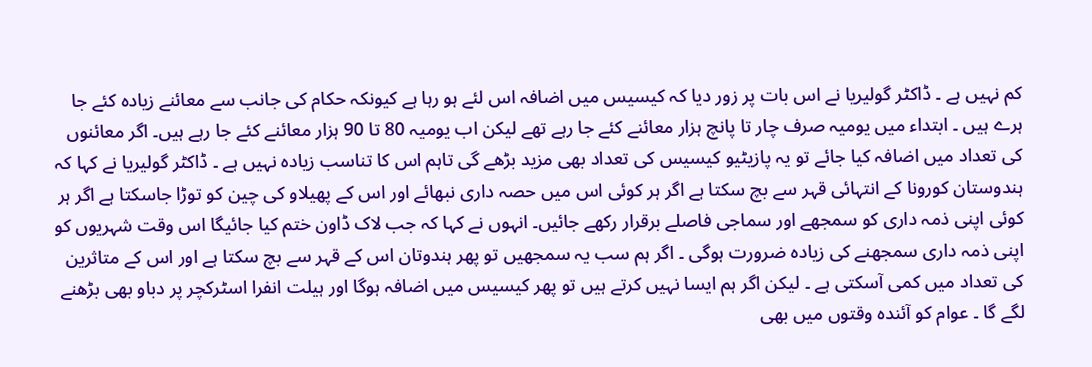کم نہیں ہے ۔ ڈاکٹر گولیریا نے اس بات پر زور دیا کہ کیسیس میں اضافہ اس لئے ہو رہا ہے کیونکہ حکام کی جانب سے معائنے زیادہ کئے جا ہرے ہیں ۔ ابتداء میں یومیہ صرف چار تا پانچ ہزار معائنے کئے جا رہے تھے لیکن اب یومیہ 80 تا 90 ہزار معائنے کئے جا رہے ہیں۔ اگر معائنوں کی تعداد میں اضافہ کیا جائے تو یہ پازیٹیو کیسیس کی تعداد بھی مزید بڑھے گی تاہم اس کا تناسب زیادہ نہیں ہے ۔ ڈاکٹر گولیریا نے کہا کہ ہندوستان کورونا کے انتہائی قہر سے بچ سکتا ہے اگر ہر کوئی اس میں حصہ داری نبھائے اور اس کے پھیلاو کی چین کو توڑا جاسکتا ہے اگر ہر کوئی اپنی ذمہ داری کو سمجھے اور سماجی فاصلے برقرار رکھے جائیں۔ انہوں نے کہا کہ جب لاک ڈاون ختم کیا جائیگا اس وقت شہریوں کو اپنی ذمہ داری سمجھنے کی زیادہ ضرورت ہوگی ۔ اگر ہم سب یہ سمجھیں تو پھر ہندوتان اس کے قہر سے بچ سکتا ہے اور اس کے متاثرین کی تعداد میں کمی آسکتی ہے ۔ لیکن اگر ہم ایسا نہیں کرتے ہیں تو پھر کیسیس میں اضافہ ہوگا اور ہیلت انفرا اسٹرکچر پر دباو بھی بڑھنے لگے گا ۔ عوام کو آئندہ وقتوں میں بھی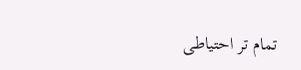تمام تر احتیاطی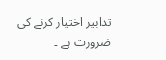تدابیر اختیار کرنے کی ضرورت ہے ۔